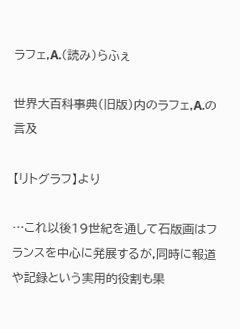ラフェ,A.(読み)らふぇ

世界大百科事典(旧版)内のラフェ,A.の言及

【リトグラフ】より

…これ以後19世紀を通して石版画はフランスを中心に発展するが,同時に報道や記録という実用的役割も果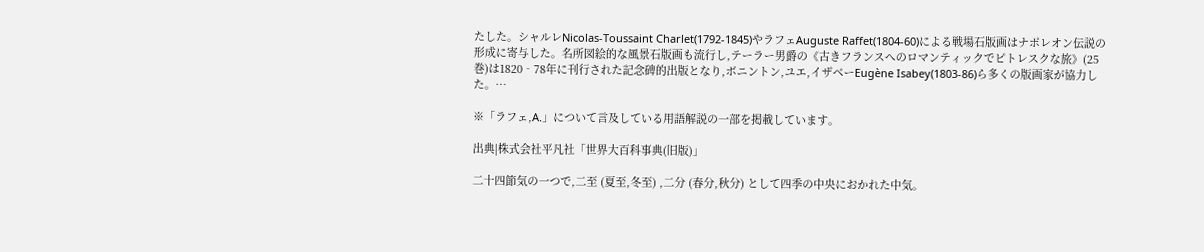たした。シャルレNicolas‐Toussaint Charlet(1792‐1845)やラフェAuguste Raffet(1804‐60)による戦場石版画はナポレオン伝説の形成に寄与した。名所図絵的な風景石版画も流行し,テーラー男爵の《古きフランスへのロマンティックでピトレスクな旅》(25巻)は1820‐78年に刊行された記念碑的出版となり,ボニントン,ユエ,イザベーEugène Isabey(1803‐86)ら多くの版画家が協力した。…

※「ラフェ,A.」について言及している用語解説の一部を掲載しています。

出典|株式会社平凡社「世界大百科事典(旧版)」

二十四節気の一つで,二至 (夏至,冬至) ,二分 (春分,秋分) として四季の中央におかれた中気。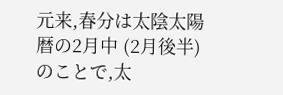元来,春分は太陰太陽暦の2月中 (2月後半) のことで,太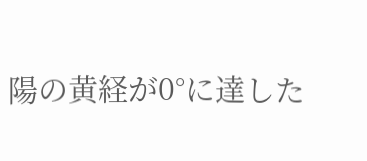陽の黄経が0°に達した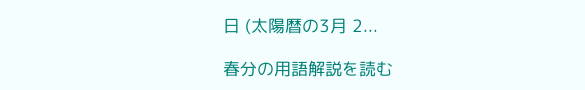日 (太陽暦の3月 2...

春分の用語解説を読む